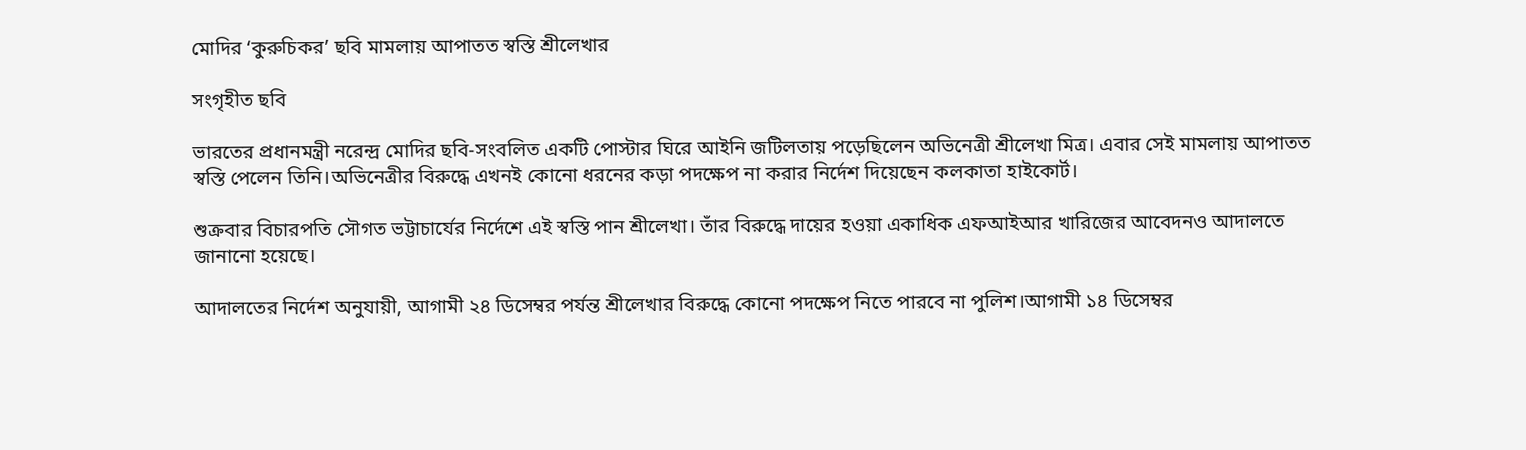মোদির ‘কুরুচিকর’ ছবি মামলায় আপাতত স্বস্তি শ্রীলেখার

সংগৃহীত ছবি

ভারতের প্রধানমন্ত্রী নরেন্দ্র মোদির ছবি-সংবলিত একটি পোস্টার ঘিরে আইনি জটিলতায় পড়েছিলেন অভিনেত্রী শ্রীলেখা মিত্র। এবার সেই মামলায় আপাতত স্বস্তি পেলেন তিনি।অভিনেত্রীর বিরুদ্ধে এখনই কোনো ধরনের কড়া পদক্ষেপ না করার নির্দেশ দিয়েছেন কলকাতা হাইকোর্ট।

শুক্রবার বিচারপতি সৌগত ভট্টাচার্যের নির্দেশে এই স্বস্তি পান শ্রীলেখা। তাঁর বিরুদ্ধে দায়ের হওয়া একাধিক এফআইআর খারিজের আবেদনও আদালতে জানানো হয়েছে।

আদালতের নির্দেশ অনুযায়ী, আগামী ২৪ ডিসেম্বর পর্যন্ত শ্রীলেখার বিরুদ্ধে কোনো পদক্ষেপ নিতে পারবে না পুলিশ।আগামী ১৪ ডিসেম্বর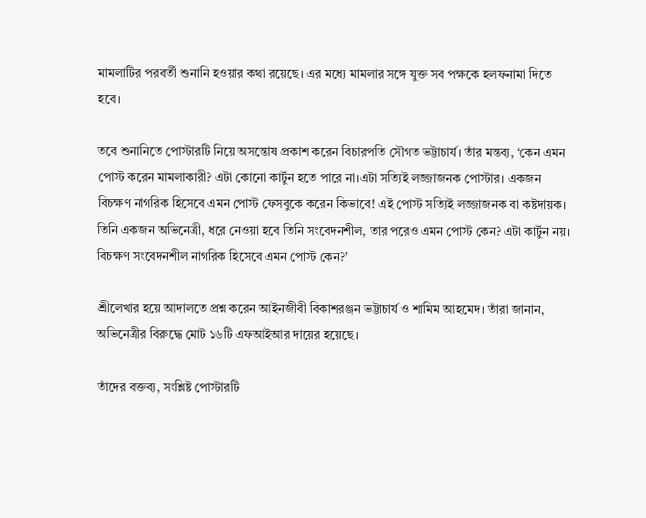মামলাটির পরবর্তী শুনানি হওয়ার কথা রয়েছে। এর মধ্যে মামলার সঙ্গে যুক্ত সব পক্ষকে হলফনামা দিতে হবে।

তবে শুনানিতে পোস্টারটি নিয়ে অসন্তোষ প্রকাশ করেন বিচারপতি সৌগত ভট্টাচার্য। তাঁর মন্তব্য, ‘কেন এমন পোস্ট করেন মামলাকারী? এটা কোনো কার্টুন হতে পারে না।এটা সত্যিই লজ্জাজনক পোস্টার। একজন বিচক্ষণ নাগরিক হিসেবে এমন পোস্ট ফেসবুকে করেন কিভাবে! এই পোস্ট সত্যিই লজ্জাজনক বা কষ্টদায়ক। তিনি একজন অভিনেত্রী, ধরে নেওয়া হবে তিনি সংবেদনশীল, তার পরেও এমন পোস্ট কেন? এটা কার্টুন নয়। বিচক্ষণ সংবেদনশীল নাগরিক হিসেবে এমন পোস্ট কেন?’

শ্রীলেখার হয়ে আদালতে প্রশ্ন করেন আইনজীবী বিকাশরঞ্জন ভট্টাচার্য ও শামিম আহমেদ। তাঁরা জানান, অভিনেত্রীর বিরুদ্ধে মোট ১৬টি এফআইআর দায়ের হয়েছে।

তাঁদের বক্তব্য, সংশ্লিষ্ট পোস্টারটি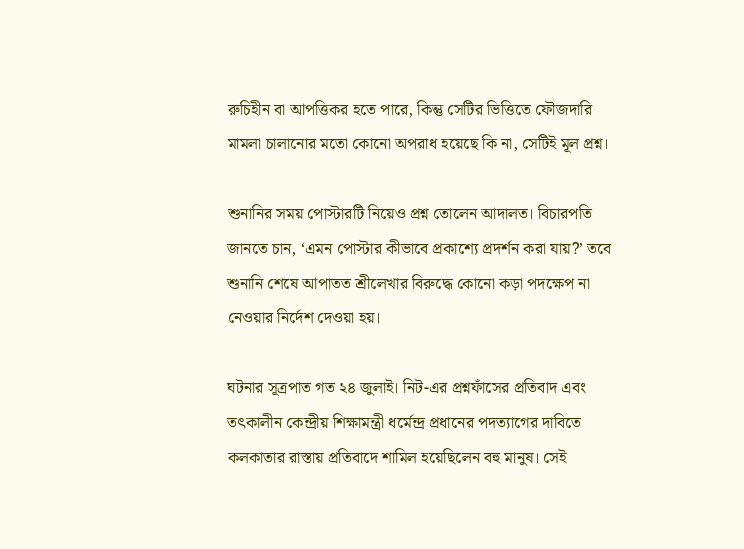রুচিহীন বা আপত্তিকর হতে পারে, কিন্তু সেটির ভিত্তিতে ফৌজদারি মামলা চালানোর মতো কোনো অপরাধ হয়েছে কি না, সেটিই মূল প্রশ্ন।

শুনানির সময় পোস্টারটি নিয়েও প্রশ্ন তোলেন আদালত। বিচারপতি জানতে চান, ‘এমন পোস্টার কীভাবে প্রকাশ্যে প্রদর্শন করা যায়?’ তবে শুনানি শেষে আপাতত শ্রীলেখার বিরুদ্ধে কোনো কড়া পদক্ষেপ না নেওয়ার নির্দেশ দেওয়া হয়।

ঘটনার সূত্রপাত গত ২৪ জুলাই। নিট-এর প্রশ্নফাঁসের প্রতিবাদ এবং তৎকালীন কেন্দ্রীয় শিক্ষামন্ত্রী ধর্মেন্দ্র প্রধানের পদত্যাগের দাবিতে কলকাতার রাস্তায় প্রতিবাদে শামিল হয়েছিলেন বহু মানুষ। সেই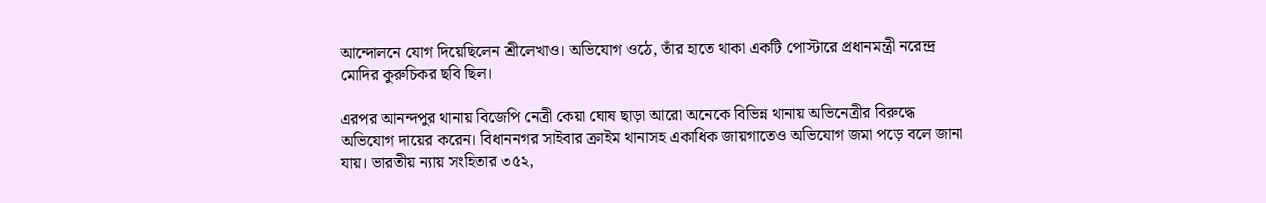আন্দোলনে যোগ দিয়েছিলেন শ্রীলেখাও। অভিযোগ ওঠে, তাঁর হাতে থাকা একটি পোস্টারে প্রধানমন্ত্রী নরেন্দ্র মোদির কুরুচিকর ছবি ছিল।

এরপর আনন্দপুর থানায় বিজেপি নেত্রী কেয়া ঘোষ ছাড়া আরো অনেকে বিভিন্ন থানায় অভিনেত্রীর বিরুদ্ধে অভিযোগ দায়ের করেন। বিধাননগর সাইবার ক্রাইম থানাসহ একাধিক জায়গাতেও অভিযোগ জমা পড়ে বলে জানা যায়। ভারতীয় ন্যায় সংহিতার ৩৫২,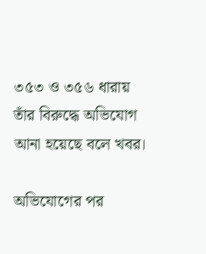৩৫৩ ও ৩৫৬ ধারায় তাঁর বিরুদ্ধে অভিযোগ আনা হয়েছে বলে খবর।

অভিযোগের পর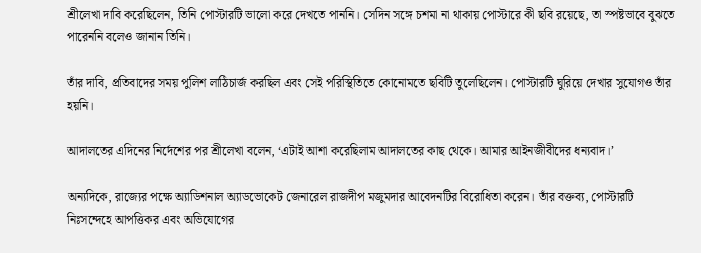শ্রীলেখা দাবি করেছিলেন, তিনি পোস্টারটি ভালো করে দেখতে পাননি। সেদিন সঙ্গে চশমা না থাকায় পোস্টারে কী ছবি রয়েছে, তা স্পষ্টভাবে বুঝতে পারেননি বলেও জানান তিনি।

তাঁর দাবি, প্রতিবাদের সময় পুলিশ লাঠিচার্জ করছিল এবং সেই পরিস্থিতিতে কোনোমতে ছবিটি তুলেছিলেন। পোস্টারটি ঘুরিয়ে দেখার সুযোগও তাঁর হয়নি।

আদালতের এদিনের নির্দেশের পর শ্রীলেখা বলেন, ‘এটাই আশা করেছিলাম আদালতের কাছ থেকে। আমার আইনজীবীদের ধন্যবাদ।’

অন্যদিকে, রাজ্যের পক্ষে অ্যাডিশনাল অ্যাডভোকেট জেনারেল রাজদীপ মজুমদার আবেদনটির বিরোধিতা করেন। তাঁর বক্তব্য, পোস্টারটি নিঃসন্দেহে আপত্তিকর এবং অভিযোগের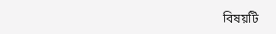বিষয়টি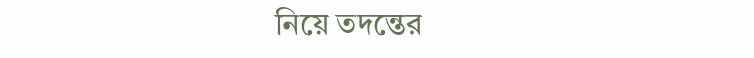নিয়ে তদন্তের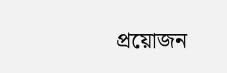প্রয়োজন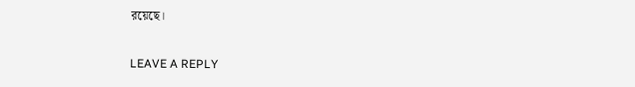রয়েছে।

LEAVE A REPLY